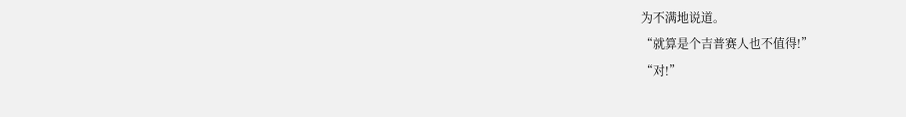为不满地说道。
“就算是个吉普赛人也不值得!”
“对!”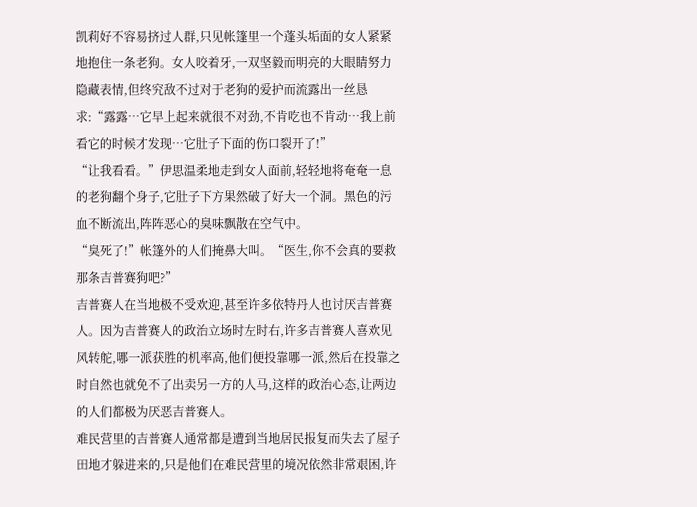凯莉好不容易挤过人群,只见帐篷里一个蓬头垢面的女人紧紧地抱住一条老狗。女人咬着牙,一双坚毅而明亮的大眼睛努力隐藏表情,但终究敌不过对于老狗的爱护而流露出一丝恳求:“露露…它早上起来就很不对劲,不肯吃也不肯动…我上前看它的时候才发现…它肚子下面的伤口裂开了!”
“让我看看。”伊思温柔地走到女人面前,轻轻地将奄奄一息的老狗翻个身子,它肚子下方果然破了好大一个洞。黑色的污血不断流出,阵阵恶心的臭味飘散在空气中。
“臭死了!”帐篷外的人们掩鼻大叫。“医生,你不会真的要救那条吉普赛狗吧?”
吉普赛人在当地极不受欢迎,甚至许多依特丹人也讨厌吉普赛人。因为吉普赛人的政治立场时左时右,许多吉普赛人喜欢见风转舵,哪一派获胜的机率高,他们便投靠哪一派,然后在投靠之时自然也就免不了出卖另一方的人马,这样的政治心态,让两边的人们都极为厌恶吉普赛人。
难民营里的吉普赛人通常都是遭到当地居民报复而失去了屋子田地才躲进来的,只是他们在难民营里的境况依然非常艰困,许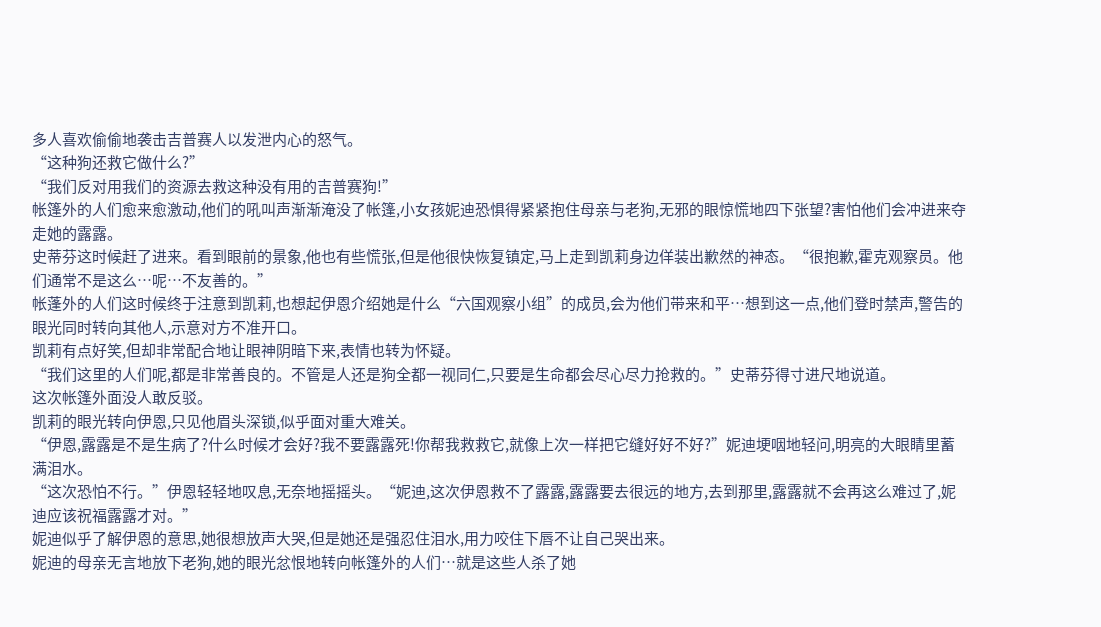多人喜欢偷偷地袭击吉普赛人以发泄内心的怒气。
“这种狗还救它做什么?”
“我们反对用我们的资源去救这种没有用的吉普赛狗!”
帐篷外的人们愈来愈激动,他们的吼叫声渐渐淹没了帐篷,小女孩妮迪恐惧得紧紧抱住母亲与老狗,无邪的眼惊慌地四下张望?害怕他们会冲进来夺走她的露露。
史蒂芬这时候赶了进来。看到眼前的景象,他也有些慌张,但是他很快恢复镇定,马上走到凯莉身边佯装出歉然的神态。“很抱歉,霍克观察员。他们通常不是这么…呢…不友善的。”
帐蓬外的人们这时候终于注意到凯莉,也想起伊恩介绍她是什么“六国观察小组”的成员,会为他们带来和平…想到这一点,他们登时禁声,警告的眼光同时转向其他人,示意对方不准开口。
凯莉有点好笑,但却非常配合地让眼神阴暗下来,表情也转为怀疑。
“我们这里的人们呢,都是非常善良的。不管是人还是狗全都一视同仁,只要是生命都会尽心尽力抢救的。”史蒂芬得寸进尺地说道。
这次帐篷外面没人敢反驳。
凯莉的眼光转向伊恩,只见他眉头深锁,似乎面对重大难关。
“伊恩,露露是不是生病了?什么时候才会好?我不要露露死!你帮我救救它,就像上次一样把它缝好好不好?”妮迪埂咽地轻问,明亮的大眼睛里蓄满泪水。
“这次恐怕不行。”伊恩轻轻地叹息,无奈地摇摇头。“妮迪,这次伊恩救不了露露,露露要去很远的地方,去到那里,露露就不会再这么难过了,妮迪应该祝福露露才对。”
妮迪似乎了解伊恩的意思,她很想放声大哭,但是她还是强忍住泪水,用力咬住下唇不让自己哭出来。
妮迪的母亲无言地放下老狗,她的眼光忿恨地转向帐篷外的人们…就是这些人杀了她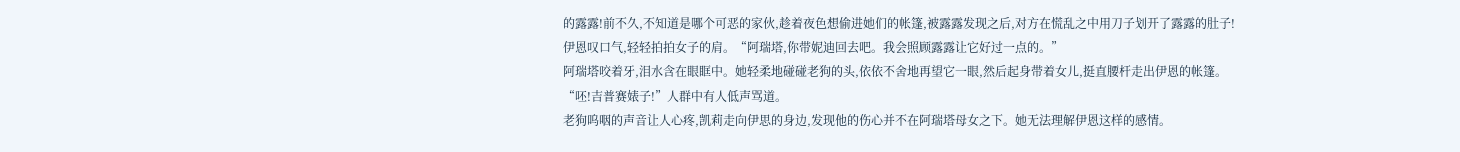的露露!前不久,不知道是哪个可恶的家伙,趁着夜色想偷进她们的帐篷,被露露发现之后,对方在慌乱之中用刀子划开了露露的肚子!
伊恩叹口气,轻轻拍拍女子的肩。“阿瑞塔,你带妮迪回去吧。我会照顾露露让它好过一点的。”
阿瑞塔咬着牙,泪水含在眼眶中。她轻柔地碰碰老狗的头,依依不舍地再望它一眼,然后起身带着女儿,挺直腰杆走出伊恩的帐篷。
“呸!吉普赛婊子!”人群中有人低声骂道。
老狗呜咽的声音让人心疼,凯莉走向伊思的身边,发现他的伤心并不在阿瑞塔母女之下。她无法理解伊恩这样的感情。